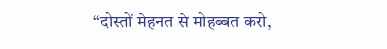“दोस्तों मेहनत से मोहब्बत करो,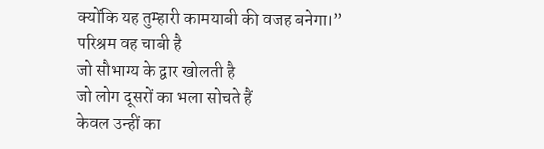क्योंकि यह तुम्हारी कामयाबी की वजह बनेगा।”
परिश्रम वह चाबी है
जो सौभाग्य के द्वार खोलती है
जो लोग दूसरों का भला सोचते हैं
केवल उन्हीं का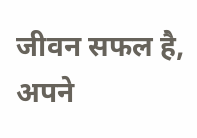जीवन सफल है,
अपने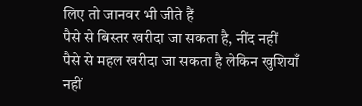लिए तो जानवर भी जीते हैं
पैसे से बिस्तर खरीदा जा सकता है, नींद नहीं
पैसे से महल खरीदा जा सकता है लेकिन खुशियाँ नहीं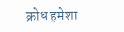क्रोध हमेशा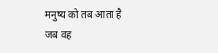मनुष्य को तब आता है
जब वह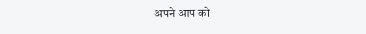अपने आप को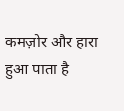कमज़ोर और हारा हुआ पाता है